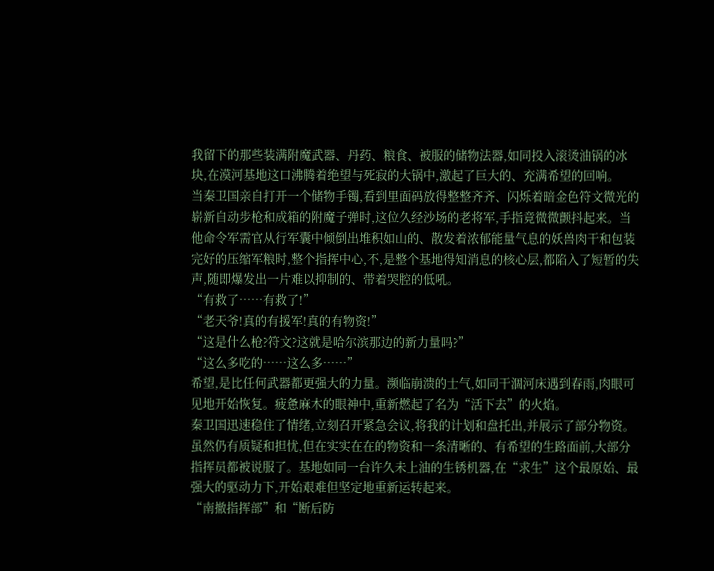我留下的那些装满附魔武器、丹药、粮食、被服的储物法器,如同投入滚烫油锅的冰块,在漠河基地这口沸腾着绝望与死寂的大锅中,激起了巨大的、充满希望的回响。
当秦卫国亲自打开一个储物手镯,看到里面码放得整整齐齐、闪烁着暗金色符文微光的崭新自动步枪和成箱的附魔子弹时,这位久经沙场的老将军,手指竟微微颤抖起来。当他命令军需官从行军囊中倾倒出堆积如山的、散发着浓郁能量气息的妖兽肉干和包装完好的压缩军粮时,整个指挥中心,不,是整个基地得知消息的核心层,都陷入了短暂的失声,随即爆发出一片难以抑制的、带着哭腔的低吼。
“有救了……有救了!”
“老天爷!真的有援军!真的有物资!”
“这是什么枪?符文?这就是哈尔滨那边的新力量吗?”
“这么多吃的……这么多……”
希望,是比任何武器都更强大的力量。濒临崩溃的士气,如同干涸河床遇到春雨,肉眼可见地开始恢复。疲惫麻木的眼神中,重新燃起了名为“活下去”的火焰。
秦卫国迅速稳住了情绪,立刻召开紧急会议,将我的计划和盘托出,并展示了部分物资。虽然仍有质疑和担忧,但在实实在在的物资和一条清晰的、有希望的生路面前,大部分指挥员都被说服了。基地如同一台许久未上油的生锈机器,在“求生”这个最原始、最强大的驱动力下,开始艰难但坚定地重新运转起来。
“南撤指挥部”和“断后防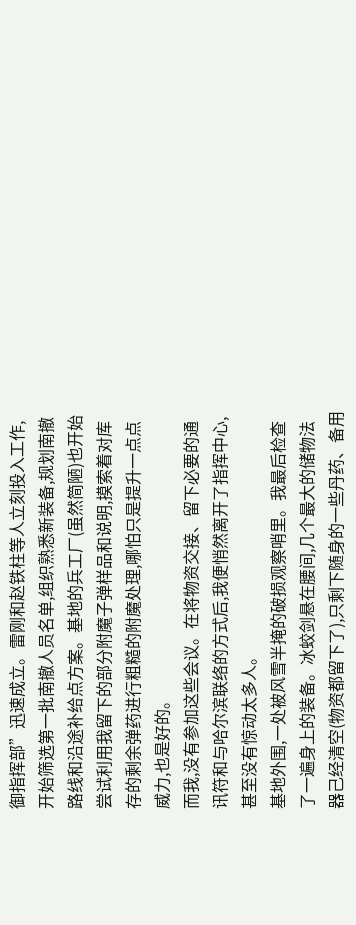御指挥部”迅速成立。雷刚和赵铁柱等人立刻投入工作,开始筛选第一批南撤人员名单,组织熟悉新装备,规划南撤路线和沿途补给点方案。基地的兵工厂(虽然简陋)也开始尝试利用我留下的部分附魔子弹样品和说明,摸索着对库存的剩余弹药进行粗糙的附魔处理,哪怕只是提升一点点威力,也是好的。
而我,没有参加这些会议。在将物资交接、留下必要的通讯符和与哈尔滨联络的方式后,我便悄然离开了指挥中心,甚至没有惊动太多人。
基地外围,一处被风雪半掩的破损观察哨里。我最后检查了一遍身上的装备。冰蛟剑悬在腰间,几个最大的储物法器己经清空(物资都留下了),只剩下随身的一些丹药、备用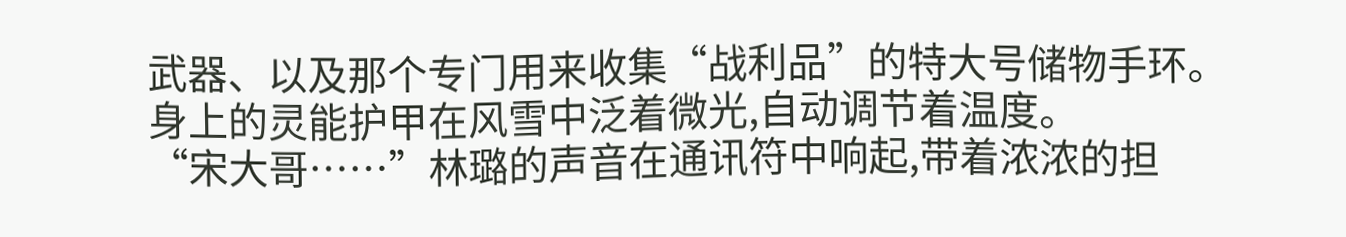武器、以及那个专门用来收集“战利品”的特大号储物手环。身上的灵能护甲在风雪中泛着微光,自动调节着温度。
“宋大哥……”林璐的声音在通讯符中响起,带着浓浓的担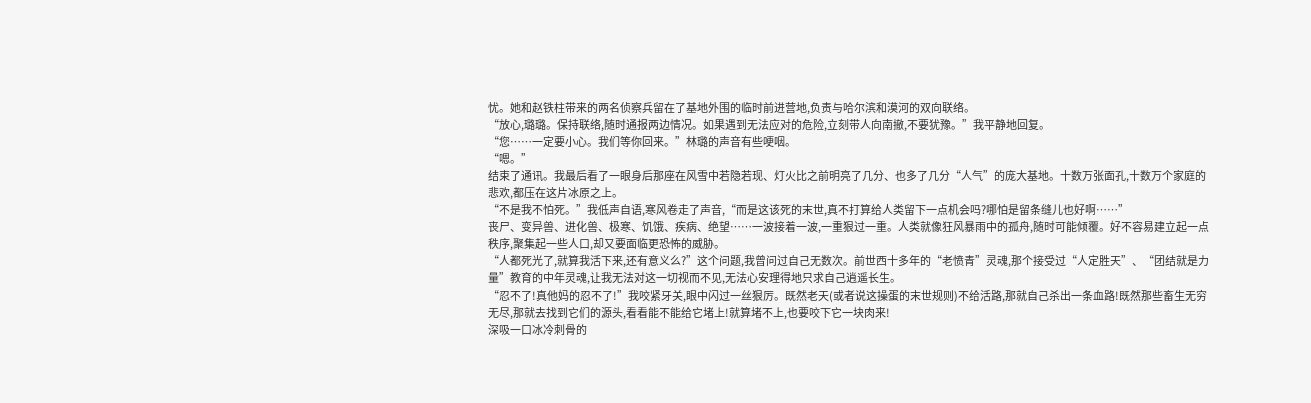忧。她和赵铁柱带来的两名侦察兵留在了基地外围的临时前进营地,负责与哈尔滨和漠河的双向联络。
“放心,璐璐。保持联络,随时通报两边情况。如果遇到无法应对的危险,立刻带人向南撤,不要犹豫。”我平静地回复。
“您……一定要小心。我们等你回来。”林璐的声音有些哽咽。
“嗯。”
结束了通讯。我最后看了一眼身后那座在风雪中若隐若现、灯火比之前明亮了几分、也多了几分“人气”的庞大基地。十数万张面孔,十数万个家庭的悲欢,都压在这片冰原之上。
“不是我不怕死。”我低声自语,寒风卷走了声音,“而是这该死的末世,真不打算给人类留下一点机会吗?哪怕是留条缝儿也好啊……”
丧尸、变异兽、进化兽、极寒、饥饿、疾病、绝望……一波接着一波,一重狠过一重。人类就像狂风暴雨中的孤舟,随时可能倾覆。好不容易建立起一点秩序,聚集起一些人口,却又要面临更恐怖的威胁。
“人都死光了,就算我活下来,还有意义么?”这个问题,我曾问过自己无数次。前世西十多年的“老愤青”灵魂,那个接受过“人定胜天”、“团结就是力量”教育的中年灵魂,让我无法对这一切视而不见,无法心安理得地只求自己逍遥长生。
“忍不了!真他妈的忍不了!”我咬紧牙关,眼中闪过一丝狠厉。既然老天(或者说这操蛋的末世规则)不给活路,那就自己杀出一条血路!既然那些畜生无穷无尽,那就去找到它们的源头,看看能不能给它堵上!就算堵不上,也要咬下它一块肉来!
深吸一口冰冷刺骨的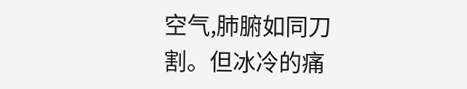空气,肺腑如同刀割。但冰冷的痛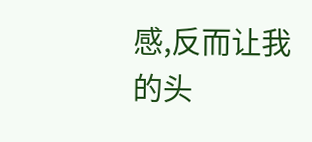感,反而让我的头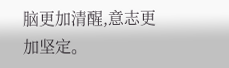脑更加清醒,意志更加坚定。